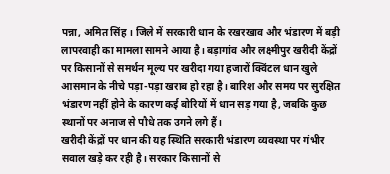पन्ना, अमित सिंह । जिले में सरकारी धान के रखरखाव और भंडारण में बड़ी लापरवाही का मामला सामने आया है। बड़ागांव और लक्ष्मीपुर खरीदी केंद्रों पर किसानों से समर्थन मूल्य पर खरीदा गया हजारों क्विंटल धान खुले आसमान के नीचे पड़ा-पड़ा खराब हो रहा है। बारिश और समय पर सुरक्षित भंडारण नहीं होने के कारण कई बोरियों में धान सड़ गया है, जबकि कुछ स्थानों पर अनाज से पौधे तक उगने लगे हैं।
खरीदी केंद्रों पर धान की यह स्थिति सरकारी भंडारण व्यवस्था पर गंभीर सवाल खड़े कर रही है। सरकार किसानों से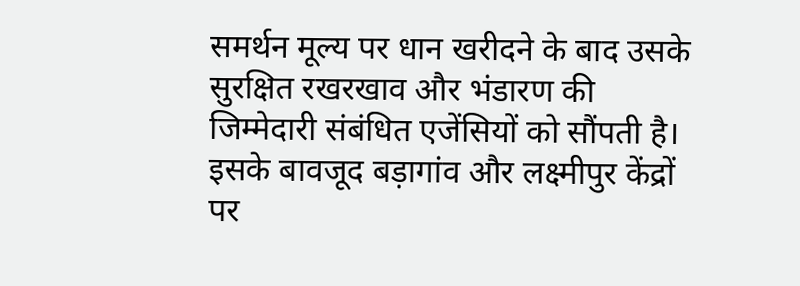समर्थन मूल्य पर धान खरीदने के बाद उसके सुरक्षित रखरखाव और भंडारण की जिम्मेदारी संबंधित एजेंसियों को सौंपती है। इसके बावजूद बड़ागांव और लक्ष्मीपुर केंद्रों पर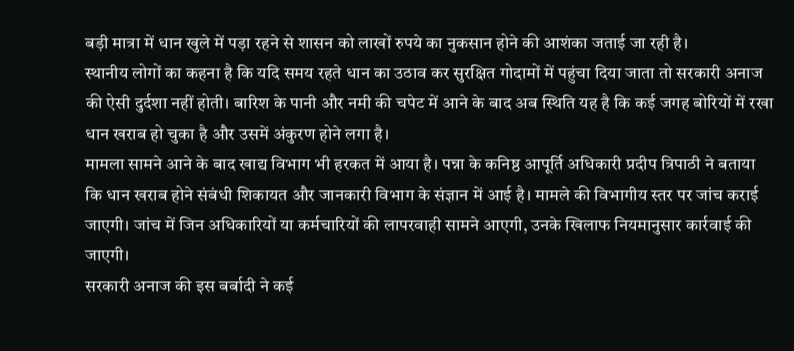बड़ी मात्रा में धान खुले में पड़ा रहने से शासन को लाखों रुपये का नुकसान होने की आशंका जताई जा रही है।
स्थानीय लोगों का कहना है कि यदि समय रहते धान का उठाव कर सुरक्षित गोदामों में पहुंचा दिया जाता तो सरकारी अनाज की ऐसी दुर्दशा नहीं होती। बारिश के पानी और नमी की चपेट में आने के बाद अब स्थिति यह है कि कई जगह बोरियों में रखा धान खराब हो चुका है और उसमें अंकुरण होने लगा है।
मामला सामने आने के बाद खाद्य विभाग भी हरकत में आया है। पन्ना के कनिष्ठ आपूर्ति अधिकारी प्रदीप त्रिपाठी ने बताया कि धान खराब होने संबंधी शिकायत और जानकारी विभाग के संज्ञान में आई है। मामले की विभागीय स्तर पर जांच कराई जाएगी। जांच में जिन अधिकारियों या कर्मचारियों की लापरवाही सामने आएगी, उनके खिलाफ नियमानुसार कार्रवाई की जाएगी।
सरकारी अनाज की इस बर्बादी ने कई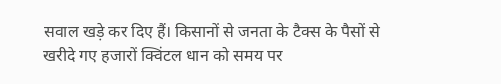सवाल खड़े कर दिए हैं। किसानों से जनता के टैक्स के पैसों से खरीदे गए हजारों क्विंटल धान को समय पर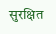सुरक्षित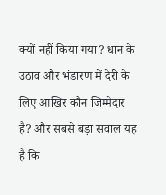क्यों नहीं किया गया? धान के उठाव और भंडारण में देरी के लिए आखिर कौन जिम्मेदार है? और सबसे बड़ा सवाल यह है कि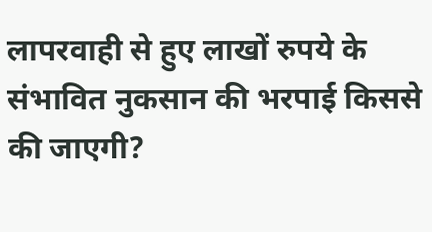लापरवाही से हुए लाखों रुपये के संभावित नुकसान की भरपाई किससे की जाएगी?